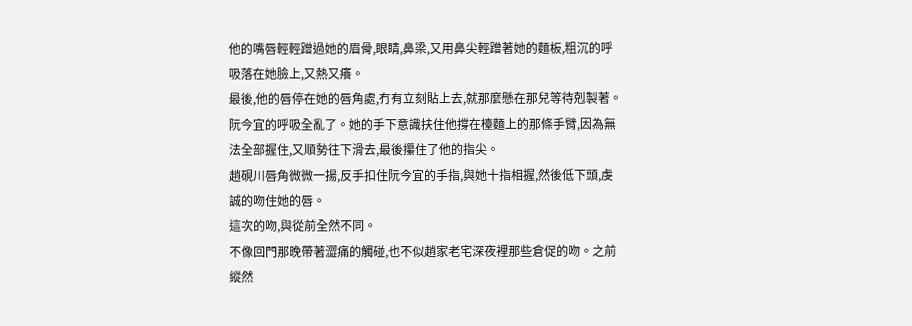他的嘴唇輕輕蹭過她的眉骨,眼睛,鼻梁,又用鼻尖輕蹭著她的麵板,粗沉的呼吸落在她臉上,又熱又癢。
最後,他的唇停在她的唇角處,冇有立刻貼上去,就那麼懸在那兒等待剋製著。
阮今宜的呼吸全亂了。她的手下意識扶住他撐在檯麵上的那條手臂,因為無法全部握住,又順勢往下滑去,最後攥住了他的指尖。
趙硯川唇角微微一揚,反手扣住阮今宜的手指,與她十指相握,然後低下頭,虔誠的吻住她的唇。
這次的吻,與從前全然不同。
不像回門那晚帶著澀痛的觸碰,也不似趙家老宅深夜裡那些倉促的吻。之前縱然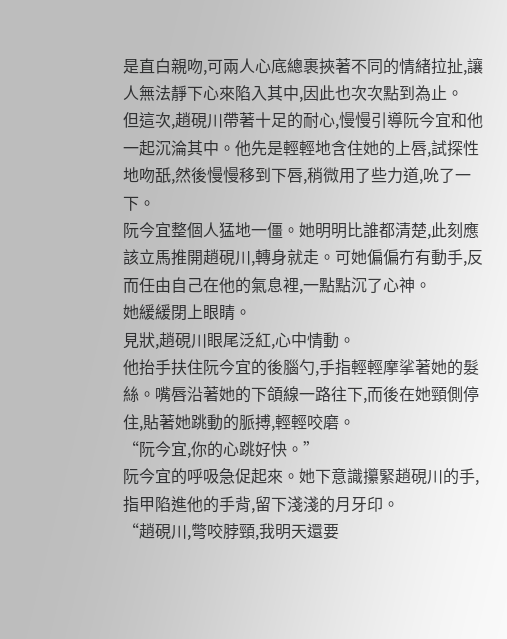是直白親吻,可兩人心底總裹挾著不同的情緒拉扯,讓人無法靜下心來陷入其中,因此也次次點到為止。
但這次,趙硯川帶著十足的耐心,慢慢引導阮今宜和他一起沉淪其中。他先是輕輕地含住她的上唇,試探性地吻舐,然後慢慢移到下唇,稍微用了些力道,吮了一下。
阮今宜整個人猛地一僵。她明明比誰都清楚,此刻應該立馬推開趙硯川,轉身就走。可她偏偏冇有動手,反而任由自己在他的氣息裡,一點點沉了心神。
她緩緩閉上眼睛。
見狀,趙硯川眼尾泛紅,心中情動。
他抬手扶住阮今宜的後腦勺,手指輕輕摩挲著她的髮絲。嘴唇沿著她的下頜線一路往下,而後在她頸側停住,貼著她跳動的脈搏,輕輕咬磨。
“阮今宜,你的心跳好快。”
阮今宜的呼吸急促起來。她下意識攥緊趙硯川的手,指甲陷進他的手背,留下淺淺的月牙印。
“趙硯川,彆咬脖頸,我明天還要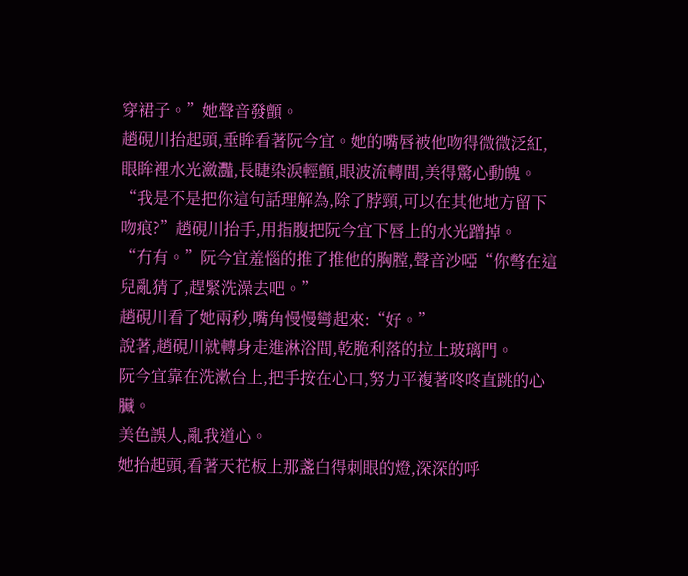穿裙子。”她聲音發顫。
趙硯川抬起頭,垂眸看著阮今宜。她的嘴唇被他吻得微微泛紅,眼眸裡水光瀲灩,長睫染淚輕顫,眼波流轉間,美得驚心動魄。
“我是不是把你這句話理解為,除了脖頸,可以在其他地方留下吻痕?”趙硯川抬手,用指腹把阮今宜下唇上的水光蹭掉。
“冇有。”阮今宜羞惱的推了推他的胸膛,聲音沙啞“你彆在這兒亂猜了,趕緊洗澡去吧。”
趙硯川看了她兩秒,嘴角慢慢彎起來:“好。”
說著,趙硯川就轉身走進淋浴間,乾脆利落的拉上玻璃門。
阮今宜靠在洗漱台上,把手按在心口,努力平複著咚咚直跳的心臟。
美色誤人,亂我道心。
她抬起頭,看著天花板上那盞白得刺眼的燈,深深的呼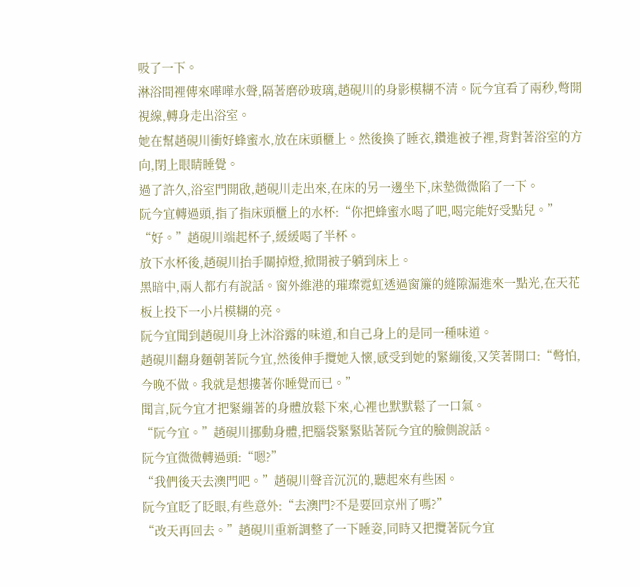吸了一下。
淋浴間裡傳來嘩嘩水聲,隔著磨砂玻璃,趙硯川的身影模糊不清。阮今宜看了兩秒,彆開視線,轉身走出浴室。
她在幫趙硯川衝好蜂蜜水,放在床頭櫃上。然後換了睡衣,鑽進被子裡,背對著浴室的方向,閉上眼睛睡覺。
過了許久,浴室門開啟,趙硯川走出來,在床的另一邊坐下,床墊微微陷了一下。
阮今宜轉過頭,指了指床頭櫃上的水杯:“你把蜂蜜水喝了吧,喝完能好受點兒。”
“好。”趙硯川端起杯子,緩緩喝了半杯。
放下水杯後,趙硯川抬手關掉燈,掀開被子躺到床上。
黑暗中,兩人都冇有說話。窗外維港的璀璨霓虹透過窗簾的縫隙漏進來一點光,在天花板上投下一小片模糊的亮。
阮今宜聞到趙硯川身上沐浴露的味道,和自己身上的是同一種味道。
趙硯川翻身麵朝著阮今宜,然後伸手攬她入懷,感受到她的緊繃後,又笑著開口:“彆怕,今晚不做。我就是想摟著你睡覺而已。”
聞言,阮今宜才把緊繃著的身體放鬆下來,心裡也默默鬆了一口氣。
“阮今宜。”趙硯川挪動身體,把腦袋緊緊貼著阮今宜的臉側說話。
阮今宜微微轉過頭:“嗯?”
“我們後天去澳門吧。”趙硯川聲音沉沉的,聽起來有些困。
阮今宜眨了眨眼,有些意外:“去澳門?不是要回京州了嗎?”
“改天再回去。”趙硯川重新調整了一下睡姿,同時又把攬著阮今宜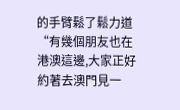的手臂鬆了鬆力道“有幾個朋友也在港澳這邊,大家正好約著去澳門見一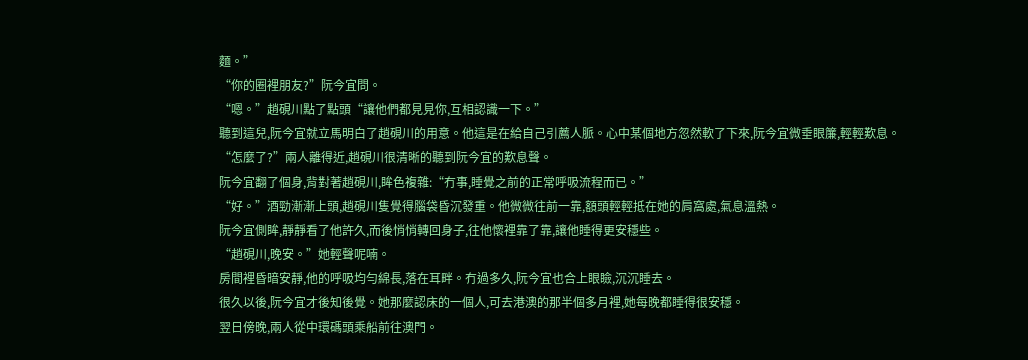麵。”
“你的圈裡朋友?”阮今宜問。
“嗯。”趙硯川點了點頭“讓他們都見見你,互相認識一下。”
聽到這兒,阮今宜就立馬明白了趙硯川的用意。他這是在給自己引薦人脈。心中某個地方忽然軟了下來,阮今宜微垂眼簾,輕輕歎息。
“怎麼了?”兩人離得近,趙硯川很清晰的聽到阮今宜的歎息聲。
阮今宜翻了個身,背對著趙硯川,眸色複雜:“冇事,睡覺之前的正常呼吸流程而已。”
“好。”酒勁漸漸上頭,趙硯川隻覺得腦袋昏沉發重。他微微往前一靠,額頭輕輕抵在她的肩窩處,氣息溫熱。
阮今宜側眸,靜靜看了他許久,而後悄悄轉回身子,往他懷裡靠了靠,讓他睡得更安穩些。
“趙硯川,晚安。”她輕聲呢喃。
房間裡昏暗安靜,他的呼吸均勻綿長,落在耳畔。冇過多久,阮今宜也合上眼瞼,沉沉睡去。
很久以後,阮今宜才後知後覺。她那麼認床的一個人,可去港澳的那半個多月裡,她每晚都睡得很安穩。
翌日傍晚,兩人從中環碼頭乘船前往澳門。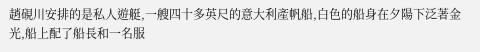趙硯川安排的是私人遊艇,一艘四十多英尺的意大利產帆船,白色的船身在夕陽下泛著金光,船上配了船長和一名服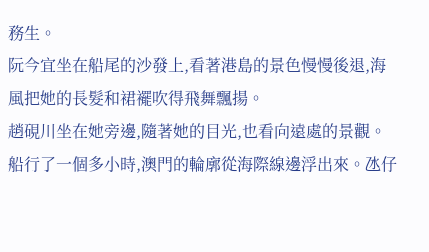務生。
阮今宜坐在船尾的沙發上,看著港島的景色慢慢後退,海風把她的長髮和裙襬吹得飛舞飄揚。
趙硯川坐在她旁邊,隨著她的目光,也看向遠處的景觀。
船行了一個多小時,澳門的輪廓從海際線邊浮出來。氹仔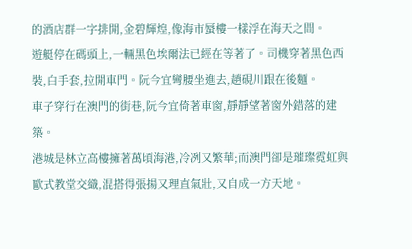的酒店群一字排開,金碧輝煌,像海市蜃樓一樣浮在海天之間。
遊艇停在碼頭上,一輛黑色埃爾法已經在等著了。司機穿著黑色西裝,白手套,拉開車門。阮今宜彎腰坐進去,趙硯川跟在後麵。
車子穿行在澳門的街巷,阮今宜倚著車窗,靜靜望著窗外錯落的建築。
港城是林立高樓擁著萬頃海港,冷冽又繁華;而澳門卻是璀璨霓虹與歐式教堂交織,混搭得張揚又理直氣壯,又自成一方天地。